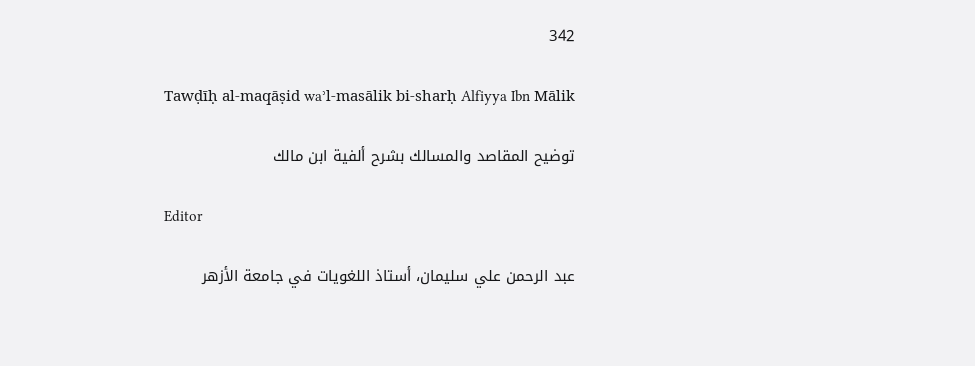342

Tawḍīḥ al-maqāṣid waʾl-masālik bi-sharḥ Alfiyya Ibn Mālik

توضيح المقاصد والمسالك بشرح ألفية ابن مالك

Editor

عبد الرحمن علي سليمان، أستاذ اللغويات في جامعة الأزهر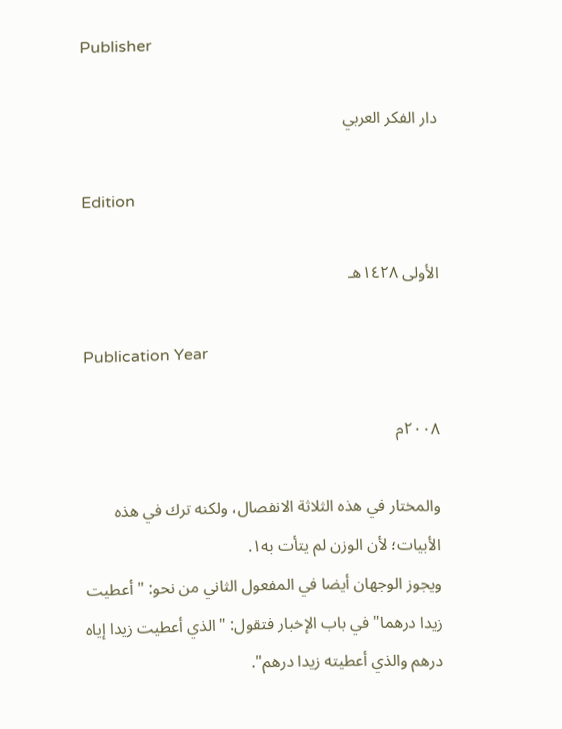Publisher

دار الفكر العربي

Edition

الأولى ١٤٢٨هـ

Publication Year

٢٠٠٨م

والمختار في هذه الثلاثة الانفصال، ولكنه ترك في هذه الأبيات؛ لأن الوزن لم يتأت به١.
ويجوز الوجهان أيضا في المفعول الثاني من نحو: "أعطيت زيدا درهما" في باب الإخبار فتقول: "الذي أعطيت زيدا إياه درهم والذي أعطيته زيدا درهم".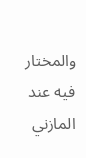والمختار فيه عند المازني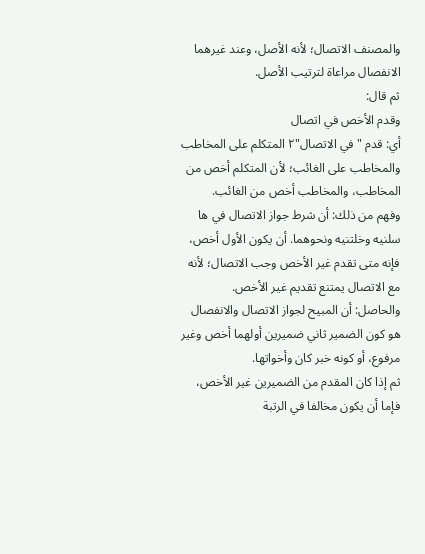والمصنف الاتصال؛ لأنه الأصل، وعند غيرهما الانفصال مراعاة لترتيب الأصل.
ثم قال:
وقدم الأخص في اتصال
أي: قدم "في الاتصال"٢ المتكلم على المخاطب والمخاطب على الغائب؛ لأن المتكلم أخص من المخاطب، والمخاطب أخص من الغائب.
وفهم من ذلك: أن شرط جواز الاتصال في ها سلنيه وخلتنيه ونحوهما. أن يكون الأول أخص، فإنه متى تقدم غير الأخص وجب الاتصال؛ لأنه مع الاتصال يمتنع تقديم غير الأخص.
والحاصل: أن المبيح لجواز الاتصال والانفصال هو كون الضمير ثاني ضميرين أولهما أخص وغير مرفوع، أو كونه خبر كان وأخواتها.
ثم إذا كان المقدم من الضميرين غير الأخص، فإما أن يكون مخالفا في الرتبة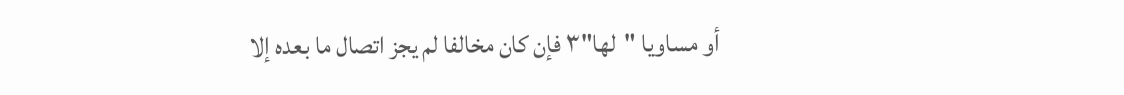أو مساويا "لها"٣ فإن كان مخالفا لم يجز اتصال ما بعده إلا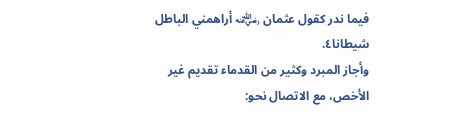فيما ندر كقول عثمان ﵁ أراهمني الباطل شيطانا٤.
وأجاز المبرد وكثير من القدماء تقديم غير الأخص، مع الاتصال نحو: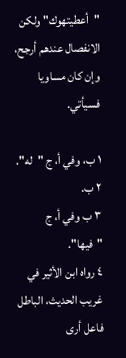"أعطيتهوك" ولكن الانفصال عندهم أرجح، وإن كان مساويا فسيأتي.

١ ب، وفي أ، ج "له".
٢ ب.
٣ ب وفي أ، ج "فيها".
٤ رواه ابن الأثير في غريب الحديث، الباطل فاعل أرى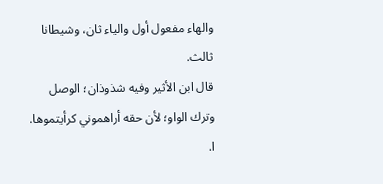والهاء مفعول أول والياء ثان، وشيطانا ثالث.
قال ابن الأثير وفيه شذوذان؛ الوصل وترك الواو؛ لأن حقه أراهموني كرأيتموها. ا.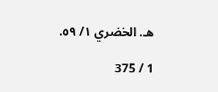هـ. الخضري ١/ ٥٩.

1 / 375